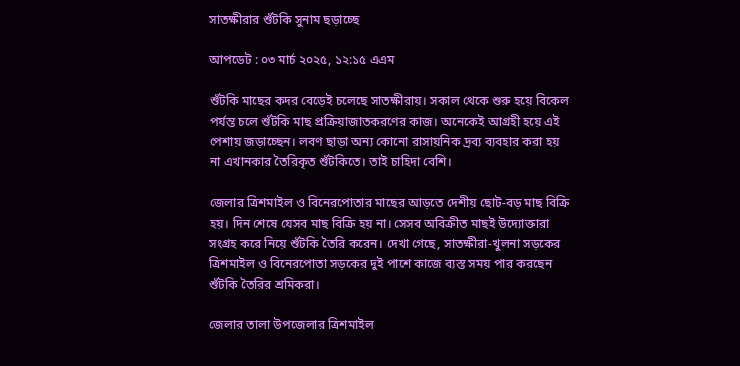সাতক্ষীরার শুঁটকি সুনাম ছড়াচ্ছে

আপডেট : ০৩ মার্চ ২০২৫, ১২:১৫ এএম

শুঁটকি মাছের কদর বেড়েই চলেছে সাতক্ষীরায়। সকাল থেকে শুরু হয়ে বিকেল পর্যন্ত চলে শুঁটকি মাছ প্রক্রিয়াজাতকরণের কাজ। অনেকেই আগ্রহী হয়ে এই পেশায় জড়াচ্ছেন। লবণ ছাড়া অন্য কোনো রাসায়নিক দ্রব্য ব্যবহার করা হয় না এখানকার তৈরিকৃত শুঁটকিতে। তাই চাহিদা বেশি।

জেলার ত্রিশমাইল ও বিনেরপোতার মাছের আড়তে দেশীয় ছোট-বড় মাছ বিক্রি হয়। দিন শেষে যেসব মাছ বিক্রি হয় না। সেসব অবিক্রীত মাছই উদ্যোক্তারা সংগ্রহ করে নিয়ে শুঁটকি তৈরি করেন। দেখা গেছে, সাতক্ষীরা-খুলনা সড়কের ত্রিশমাইল ও বিনেরপোতা সড়কের দুই পাশে কাজে ব্যস্ত সময় পার করছেন শুঁটকি তৈরির শ্রমিকরা।

জেলার তালা উপজেলার ত্রিশমাইল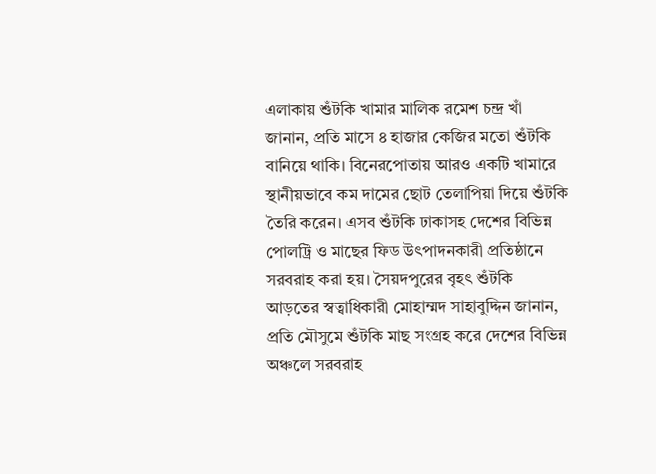এলাকায় শুঁটকি খামার মালিক রমেশ চন্দ্র খাঁ জানান, প্রতি মাসে ৪ হাজার কেজির মতো শুঁটকি বানিয়ে থাকি। বিনেরপোতায় আরও একটি খামারে স্থানীয়ভাবে কম দামের ছোট তেলাপিয়া দিয়ে শুঁটকি তৈরি করেন। এসব শুঁটকি ঢাকাসহ দেশের বিভিন্ন পোলট্রি ও মাছের ফিড উৎপাদনকারী প্রতিষ্ঠানে সরবরাহ করা হয়। সৈয়দপুরের বৃহৎ শুঁটকি আড়তের স্বত্বাধিকারী মোহাম্মদ সাহাবুদ্দিন জানান, প্রতি মৌসুমে শুঁটকি মাছ সংগ্রহ করে দেশের বিভিন্ন অঞ্চলে সরবরাহ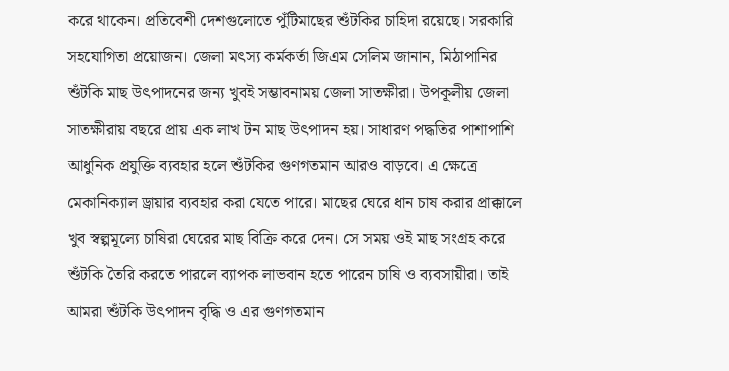করে থাকেন। প্রতিবেশী দেশগুলোতে পুঁটিমাছের শুঁটকির চাহিদা রয়েছে। সরকারি সহযোগিতা প্রয়োজন। জেলা মৎস্য কর্মকর্তা জিএম সেলিম জানান, মিঠাপানির শুঁটকি মাছ উৎপাদনের জন্য খুবই সম্ভাবনাময় জেলা সাতক্ষীরা। উপকূলীয় জেলা সাতক্ষীরায় বছরে প্রায় এক লাখ টন মাছ উৎপাদন হয়। সাধারণ পদ্ধতির পাশাপাশি আধুনিক প্রযুক্তি ব্যবহার হলে শুঁটকির গুণগতমান আরও বাড়বে। এ ক্ষেত্রে মেকানিক্যাল ড্রায়ার ব্যবহার করা যেতে পারে। মাছের ঘেরে ধান চাষ করার প্রাক্কালে খুব স্বল্পমূল্যে চাষিরা ঘেরের মাছ বিক্রি করে দেন। সে সময় ওই মাছ সংগ্রহ করে শুঁটকি তৈরি করতে পারলে ব্যাপক লাভবান হতে পারেন চাষি ও ব্যবসায়ীরা। তাই আমরা শুঁটকি উৎপাদন বৃদ্ধি ও এর গুণগতমান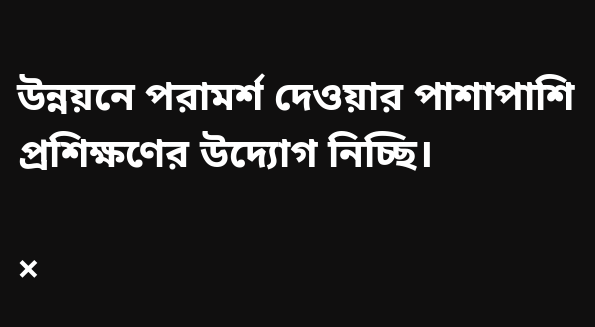উন্নয়নে পরামর্শ দেওয়ার পাশাপাশি প্রশিক্ষণের উদ্যোগ নিচ্ছি।

×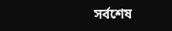সর্বশেষ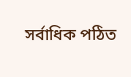সর্বাধিক পঠিত